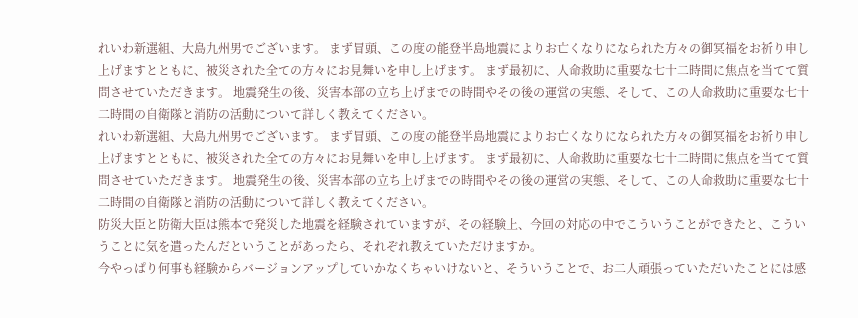れいわ新選組、大島九州男でございます。 まず冒頭、この度の能登半島地震によりお亡くなりになられた方々の御冥福をお祈り申し上げますとともに、被災された全ての方々にお見舞いを申し上げます。 まず最初に、人命救助に重要な七十二時間に焦点を当てて質問させていただきます。 地震発生の後、災害本部の立ち上げまでの時間やその後の運営の実態、そして、この人命救助に重要な七十二時間の自衛隊と消防の活動について詳しく教えてください。
れいわ新選組、大島九州男でございます。 まず冒頭、この度の能登半島地震によりお亡くなりになられた方々の御冥福をお祈り申し上げますとともに、被災された全ての方々にお見舞いを申し上げます。 まず最初に、人命救助に重要な七十二時間に焦点を当てて質問させていただきます。 地震発生の後、災害本部の立ち上げまでの時間やその後の運営の実態、そして、この人命救助に重要な七十二時間の自衛隊と消防の活動について詳しく教えてください。
防災大臣と防衛大臣は熊本で発災した地震を経験されていますが、その経験上、今回の対応の中でこういうことができたと、こういうことに気を遣ったんだということがあったら、それぞれ教えていただけますか。
今やっぱり何事も経験からバージョンアップしていかなくちゃいけないと、そういうことで、お二人頑張っていただいたことには感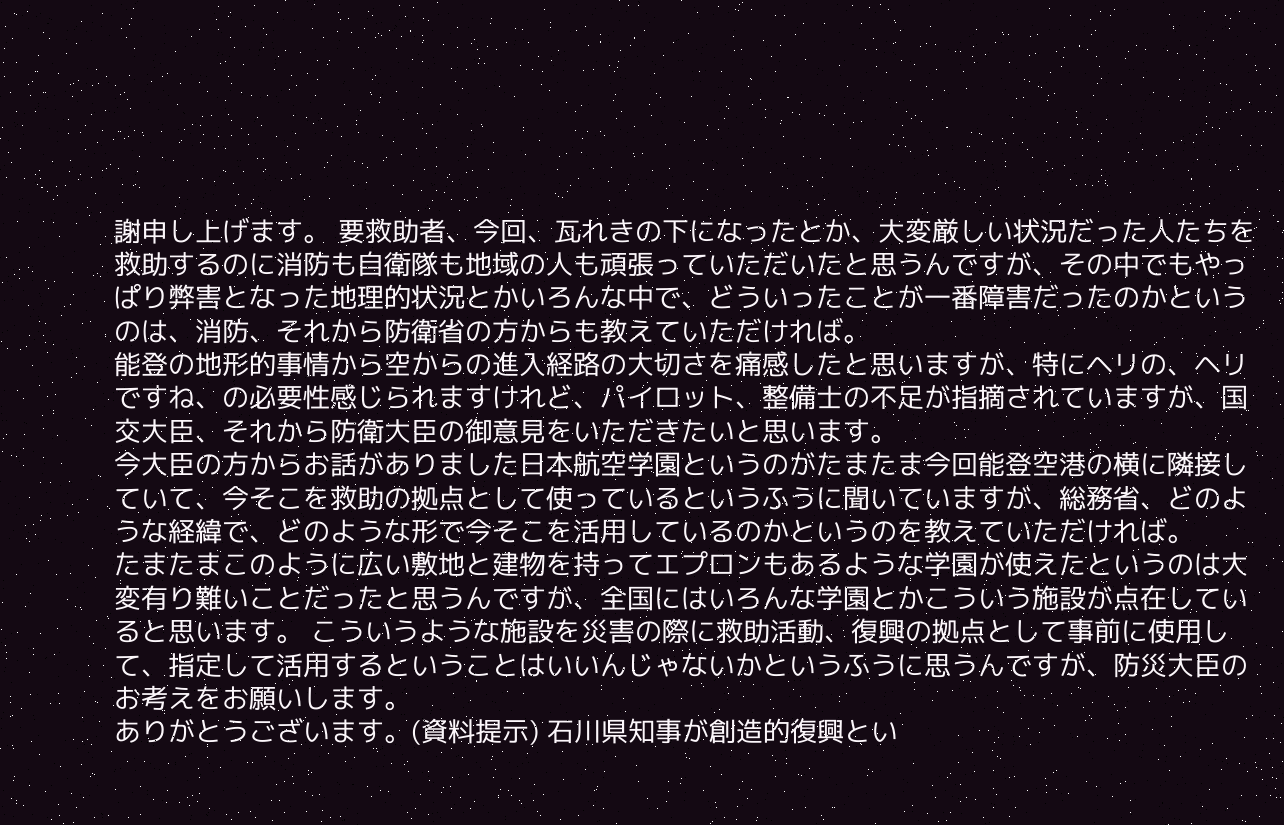謝申し上げます。 要救助者、今回、瓦れきの下になったとか、大変厳しい状況だった人たちを救助するのに消防も自衛隊も地域の人も頑張っていただいたと思うんですが、その中でもやっぱり弊害となった地理的状況とかいろんな中で、どういったことが一番障害だったのかというのは、消防、それから防衛省の方からも教えていただければ。
能登の地形的事情から空からの進入経路の大切さを痛感したと思いますが、特にヘリの、ヘリですね、の必要性感じられますけれど、パイロット、整備士の不足が指摘されていますが、国交大臣、それから防衛大臣の御意見をいただきたいと思います。
今大臣の方からお話がありました日本航空学園というのがたまたま今回能登空港の横に隣接していて、今そこを救助の拠点として使っているというふうに聞いていますが、総務省、どのような経緯で、どのような形で今そこを活用しているのかというのを教えていただければ。
たまたまこのように広い敷地と建物を持ってエプロンもあるような学園が使えたというのは大変有り難いことだったと思うんですが、全国にはいろんな学園とかこういう施設が点在していると思います。 こういうような施設を災害の際に救助活動、復興の拠点として事前に使用して、指定して活用するということはいいんじゃないかというふうに思うんですが、防災大臣のお考えをお願いします。
ありがとうございます。(資料提示) 石川県知事が創造的復興とい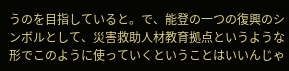うのを目指していると。で、能登の一つの復興のシンボルとして、災害救助人材教育拠点というような形でこのように使っていくということはいいんじゃ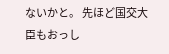ないかと。 先ほど国交大臣もおっし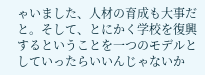ゃいました、人材の育成も大事だと。そして、とにかく学校を復興するということを一つのモデルとしていったらいいんじゃないか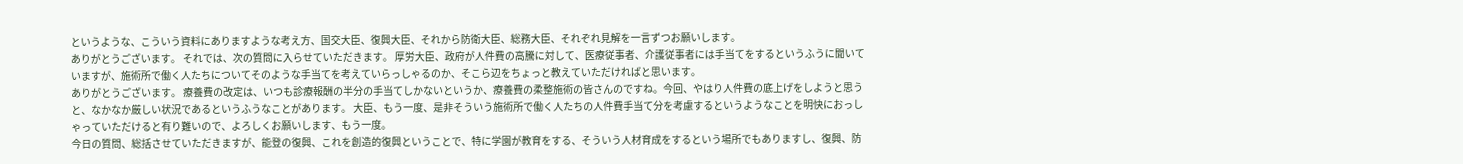というような、こういう資料にありますような考え方、国交大臣、復興大臣、それから防衛大臣、総務大臣、それぞれ見解を一言ずつお願いします。
ありがとうございます。 それでは、次の質問に入らせていただきます。 厚労大臣、政府が人件費の高騰に対して、医療従事者、介護従事者には手当てをするというふうに聞いていますが、施術所で働く人たちについてそのような手当てを考えていらっしゃるのか、そこら辺をちょっと教えていただければと思います。
ありがとうございます。 療養費の改定は、いつも診療報酬の半分の手当てしかないというか、療養費の柔整施術の皆さんのですね。今回、やはり人件費の底上げをしようと思うと、なかなか厳しい状況であるというふうなことがあります。 大臣、もう一度、是非そういう施術所で働く人たちの人件費手当て分を考慮するというようなことを明快におっしゃっていただけると有り難いので、よろしくお願いします、もう一度。
今日の質問、総括させていただきますが、能登の復興、これを創造的復興ということで、特に学園が教育をする、そういう人材育成をするという場所でもありますし、復興、防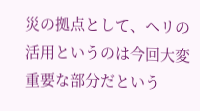災の拠点として、ヘリの活用というのは今回大変重要な部分だという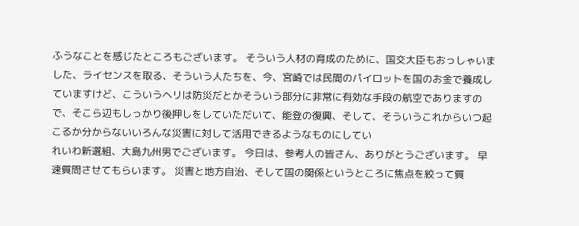ふうなことを感じたところもございます。 そういう人材の育成のために、国交大臣もおっしゃいました、ライセンスを取る、そういう人たちを、今、宮崎では民間のパイロットを国のお金で養成していますけど、こういうヘリは防災だとかそういう部分に非常に有効な手段の航空でありますので、そこら辺もしっかり後押しをしていただいて、能登の復興、そして、そういうこれからいつ起こるか分からないいろんな災害に対して活用できるようなものにしてい
れいわ新選組、大島九州男でございます。 今日は、参考人の皆さん、ありがとうございます。 早速質問させてもらいます。 災害と地方自治、そして国の関係というところに焦点を絞って質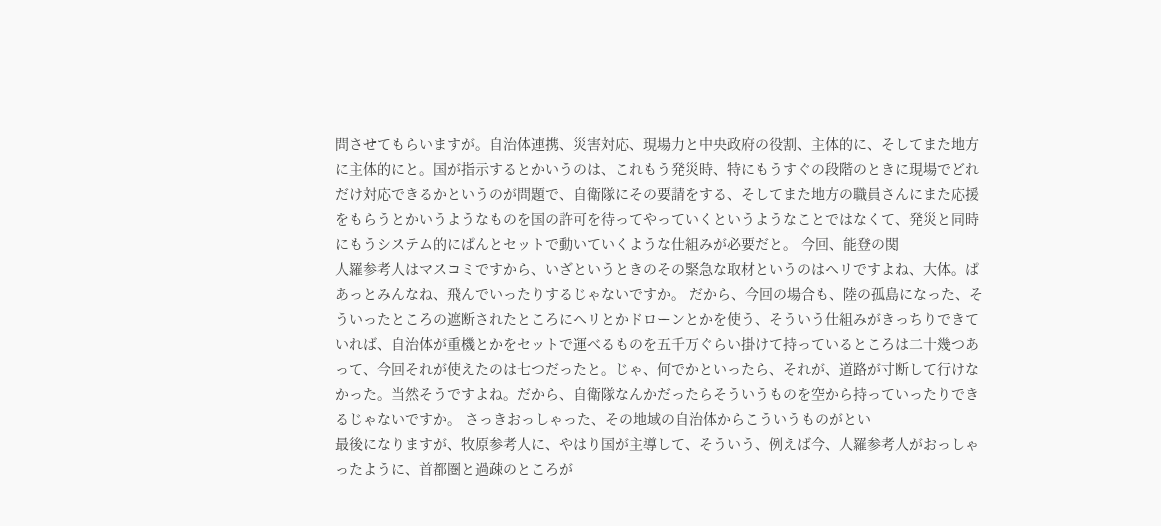問させてもらいますが。自治体連携、災害対応、現場力と中央政府の役割、主体的に、そしてまた地方に主体的にと。国が指示するとかいうのは、これもう発災時、特にもうすぐの段階のときに現場でどれだけ対応できるかというのが問題で、自衛隊にその要請をする、そしてまた地方の職員さんにまた応援をもらうとかいうようなものを国の許可を待ってやっていくというようなことではなくて、発災と同時にもうシステム的にぱんとセットで動いていくような仕組みが必要だと。 今回、能登の関
人羅参考人はマスコミですから、いざというときのその緊急な取材というのはヘリですよね、大体。ぱあっとみんなね、飛んでいったりするじゃないですか。 だから、今回の場合も、陸の孤島になった、そういったところの遮断されたところにヘリとかドローンとかを使う、そういう仕組みがきっちりできていれば、自治体が重機とかをセットで運べるものを五千万ぐらい掛けて持っているところは二十幾つあって、今回それが使えたのは七つだったと。じゃ、何でかといったら、それが、道路が寸断して行けなかった。当然そうですよね。だから、自衛隊なんかだったらそういうものを空から持っていったりできるじゃないですか。 さっきおっしゃった、その地域の自治体からこういうものがとい
最後になりますが、牧原参考人に、やはり国が主導して、そういう、例えば今、人羅参考人がおっしゃったように、首都圏と過疎のところが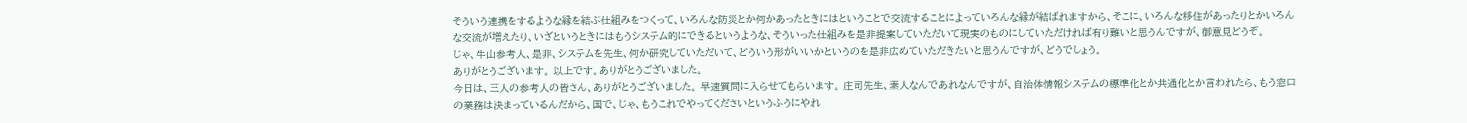そういう連携をするような縁を結ぶ仕組みをつくって、いろんな防災とか何かあったときにはということで交流することによっていろんな縁が結ばれますから、そこに、いろんな移住があったりとかいろんな交流が増えたり、いざというときにはもうシステム的にできるというような、そういった仕組みを是非提案していただいて現実のものにしていただければ有り難いと思うんですが、御意見どうぞ。
じゃ、牛山参考人、是非、システムを先生、何か研究していただいて、どういう形がいいかというのを是非広めていただきたいと思うんですが、どうでしょう。
ありがとうございます。 以上です。ありがとうございました。
今日は、三人の参考人の皆さん、ありがとうございました。 早速質問に入らせてもらいます。 庄司先生、素人なんであれなんですが、自治体情報システムの標準化とか共通化とか言われたら、もう窓口の業務は決まっているんだから、国で、じゃ、もうこれでやってくださいというふうにやれ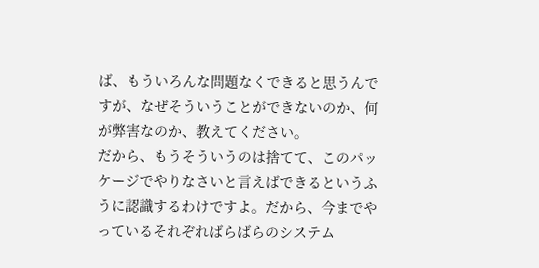ば、もういろんな問題なくできると思うんですが、なぜそういうことができないのか、何が弊害なのか、教えてください。
だから、もうそういうのは捨てて、このパッケージでやりなさいと言えばできるというふうに認識するわけですよ。だから、今までやっているそれぞればらばらのシステム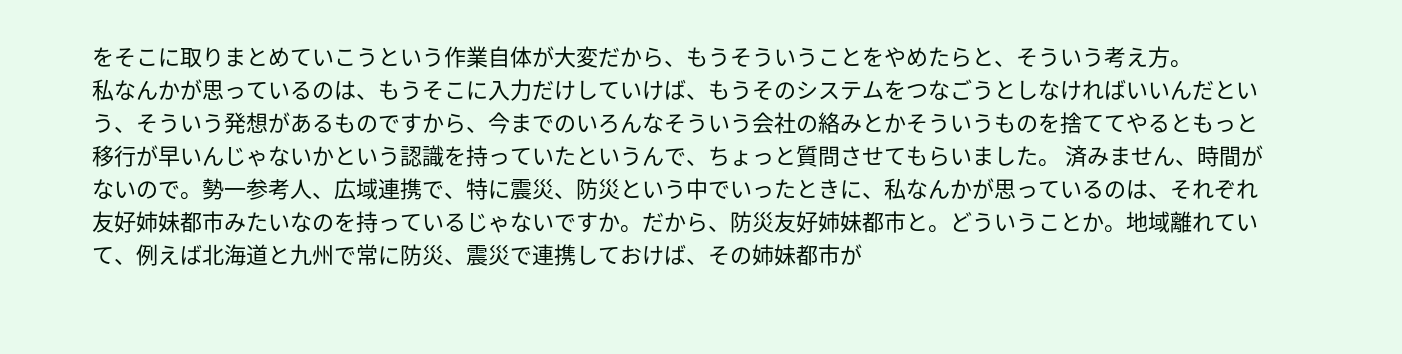をそこに取りまとめていこうという作業自体が大変だから、もうそういうことをやめたらと、そういう考え方。
私なんかが思っているのは、もうそこに入力だけしていけば、もうそのシステムをつなごうとしなければいいんだという、そういう発想があるものですから、今までのいろんなそういう会社の絡みとかそういうものを捨ててやるともっと移行が早いんじゃないかという認識を持っていたというんで、ちょっと質問させてもらいました。 済みません、時間がないので。勢一参考人、広域連携で、特に震災、防災という中でいったときに、私なんかが思っているのは、それぞれ友好姉妹都市みたいなのを持っているじゃないですか。だから、防災友好姉妹都市と。どういうことか。地域離れていて、例えば北海道と九州で常に防災、震災で連携しておけば、その姉妹都市が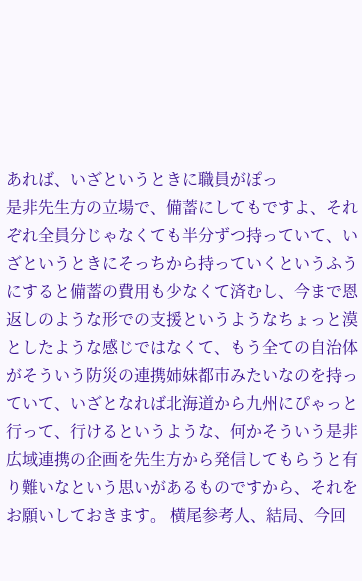あれば、いざというときに職員がぽっ
是非先生方の立場で、備蓄にしてもですよ、それぞれ全員分じゃなくても半分ずつ持っていて、いざというときにそっちから持っていくというふうにすると備蓄の費用も少なくて済むし、今まで恩返しのような形での支援というようなちょっと漠としたような感じではなくて、もう全ての自治体がそういう防災の連携姉妹都市みたいなのを持っていて、いざとなれば北海道から九州にぴゃっと行って、行けるというような、何かそういう是非広域連携の企画を先生方から発信してもらうと有り難いなという思いがあるものですから、それをお願いしておきます。 横尾参考人、結局、今回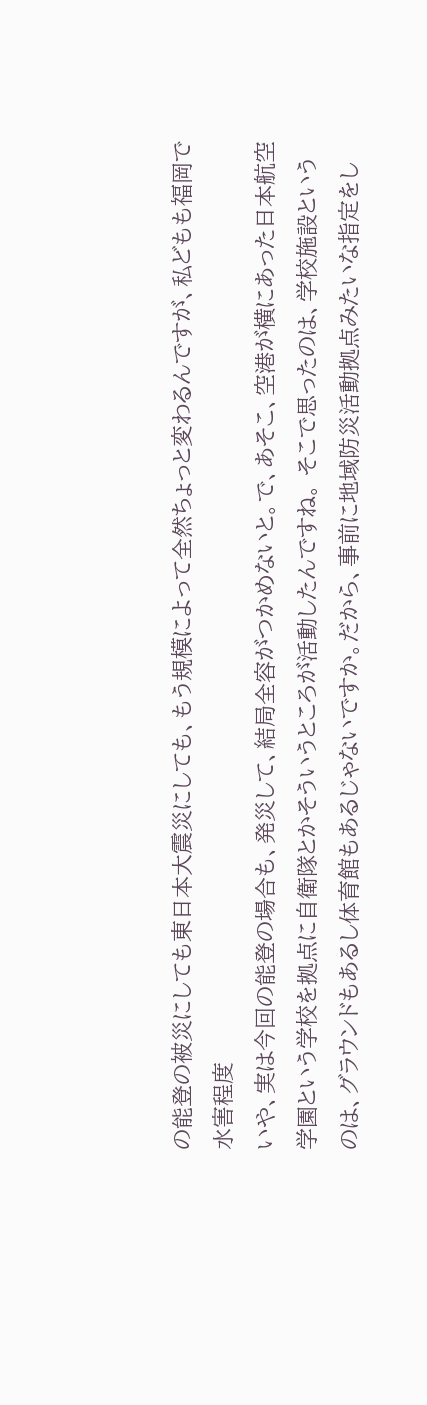の能登の被災にしても東日本大震災にしても、もう規模によって全然ちょっと変わるんですが、私どもも福岡で水害程度
いや、実は今回の能登の場合も、発災して、結局全容がつかめないと。で、あそこ、空港が横にあった日本航空学園という学校を拠点に自衛隊とかそういうところが活動したんですね。 そこで思ったのは、学校施設というのは、グラウンドもあるし体育館もあるじゃないですか。だから、事前に地域防災活動拠点みたいな指定をし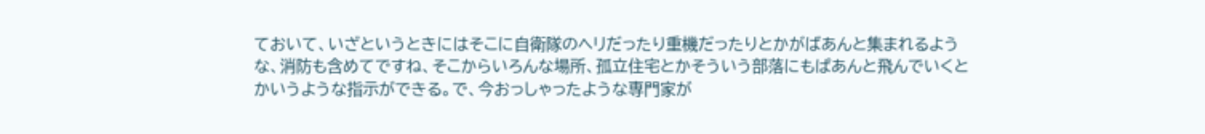ておいて、いざというときにはそこに自衛隊のヘリだったり重機だったりとかがばあんと集まれるような、消防も含めてですね、そこからいろんな場所、孤立住宅とかそういう部落にもぱあんと飛んでいくとかいうような指示ができる。で、今おっしゃったような専門家が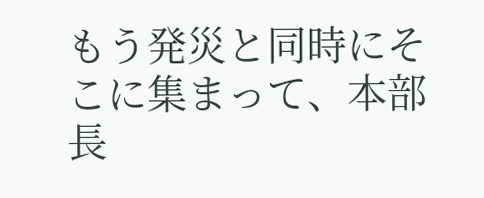もう発災と同時にそこに集まって、本部長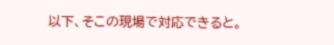以下、そこの現場で対応できると。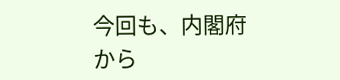今回も、内閣府から